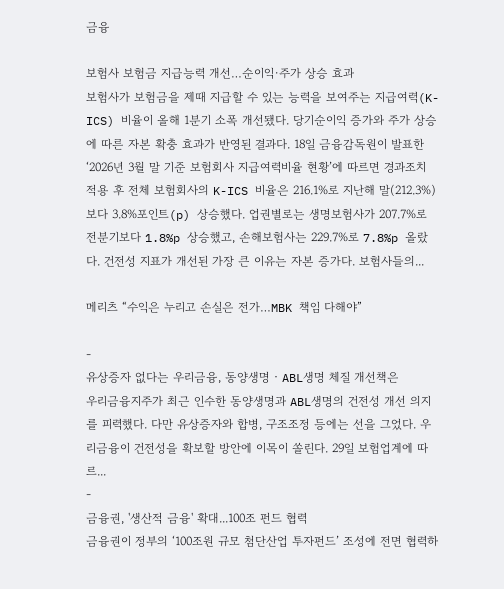금융

보험사 보험금 지급능력 개선…순이익·주가 상승 효과
보험사가 보험금을 제때 지급할 수 있는 능력을 보여주는 지급여력(K-ICS) 비율이 올해 1분기 소폭 개선됐다. 당기순이익 증가와 주가 상승에 따른 자본 확충 효과가 반영된 결과다. 18일 금융감독원이 발표한 ‘2026년 3월 말 기준 보험회사 지급여력비율 현황’에 따르면 경과조치 적용 후 전체 보험회사의 K-ICS 비율은 216.1%로 지난해 말(212.3%)보다 3.8%포인트(p) 상승했다. 업권별로는 생명보험사가 207.7%로 전분기보다 1.8%p 상승했고, 손해보험사는 229.7%로 7.8%p 올랐다. 건전성 지표가 개선된 가장 큰 이유는 자본 증가다. 보험사들의...

메리츠 “수익은 누리고 손실은 전가…MBK 책임 다해야”

-
유상증자 없다는 우리금융, 동양생명‧ABL생명 체질 개선책은
우리금융지주가 최근 인수한 동양생명과 ABL생명의 건전성 개선 의지를 피력했다. 다만 유상증자와 합병, 구조조정 등에는 선을 그었다. 우리금융이 건전성을 확보할 방안에 이목이 쏠린다. 29일 보험업계에 따르...
-
금융권, '생산적 금융' 확대...100조 펀드 협력
금융권이 정부의 ‘100조원 규모 첨단산업 투자펀드’ 조성에 전면 협력하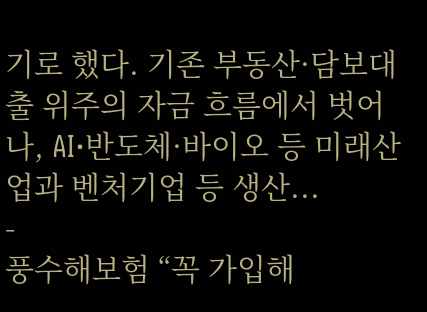기로 했다. 기존 부동산·담보대출 위주의 자금 흐름에서 벗어나, AI·반도체·바이오 등 미래산업과 벤처기업 등 생산...
-
풍수해보험 “꼭 가입해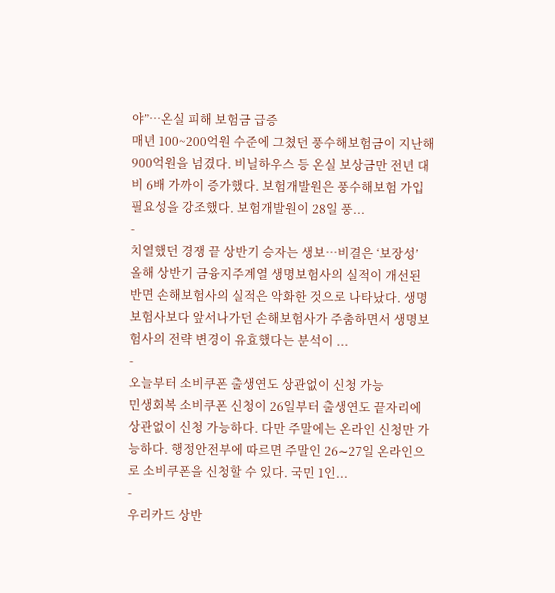야”…온실 피해 보험금 급증
매년 100~200억원 수준에 그쳤던 풍수해보험금이 지난해 900억원을 넘겼다. 비닐하우스 등 온실 보상금만 전년 대비 6배 가까이 증가했다. 보험개발원은 풍수해보험 가입 필요성을 강조했다. 보험개발원이 28일 풍...
-
치열했던 경쟁 끝 상반기 승자는 생보…비결은 ‘보장성’
올해 상반기 금융지주계열 생명보험사의 실적이 개선된 반면 손해보험사의 실적은 악화한 것으로 나타났다. 생명보험사보다 앞서나가던 손해보험사가 주춤하면서 생명보험사의 전략 변경이 유효했다는 분석이 ...
-
오늘부터 소비쿠폰 출생연도 상관없이 신청 가능
민생회복 소비쿠폰 신청이 26일부터 출생연도 끝자리에 상관없이 신청 가능하다. 다만 주말에는 온라인 신청만 가능하다. 행정안전부에 따르면 주말인 26∼27일 온라인으로 소비쿠폰을 신청할 수 있다. 국민 1인...
-
우리카드 상반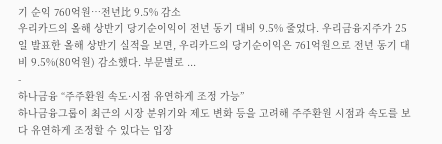기 순익 760억원…전년比 9.5% 감소
우리카드의 올해 상반기 당기순이익이 전년 동기 대비 9.5% 줄었다. 우리금융지주가 25일 발표한 올해 상반기 실적을 보면, 우리카드의 당기순이익은 761억원으로 전년 동기 대비 9.5%(80억원) 감소했다. 부문별로 ...
-
하나금융 “주주환원 속도·시점 유연하게 조정 가능”
하나금융그룹이 최근의 시장 분위기와 제도 변화 등을 고려해 주주환원 시점과 속도를 보다 유연하게 조정할 수 있다는 입장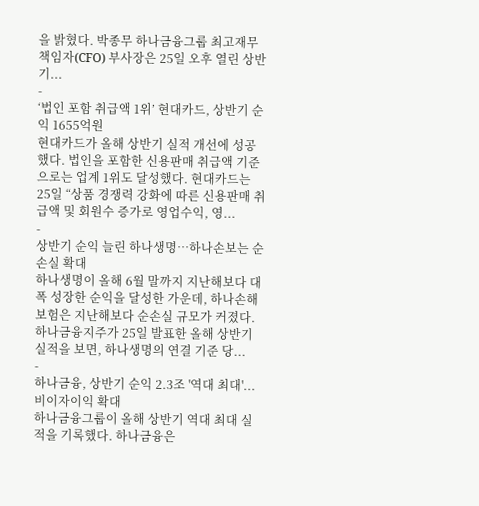을 밝혔다. 박종무 하나금융그룹 최고재무책임자(CFO) 부사장은 25일 오후 열린 상반기...
-
‘법인 포함 취급액 1위’ 현대카드, 상반기 순익 1655억원
현대카드가 올해 상반기 실적 개선에 성공했다. 법인을 포함한 신용판매 취급액 기준으로는 업계 1위도 달성했다. 현대카드는 25일 “상품 경쟁력 강화에 따른 신용판매 취급액 및 회원수 증가로 영업수익, 영...
-
상반기 순익 늘린 하나생명…하나손보는 순손실 확대
하나생명이 올해 6월 말까지 지난해보다 대폭 성장한 순익을 달성한 가운데, 하나손해보험은 지난해보다 순손실 규모가 커졌다. 하나금융지주가 25일 발표한 올해 상반기 실적을 보면, 하나생명의 연결 기준 당...
-
하나금융, 상반기 순익 2.3조 '역대 최대'...비이자이익 확대
하나금융그룹이 올해 상반기 역대 최대 실적을 기록했다. 하나금융은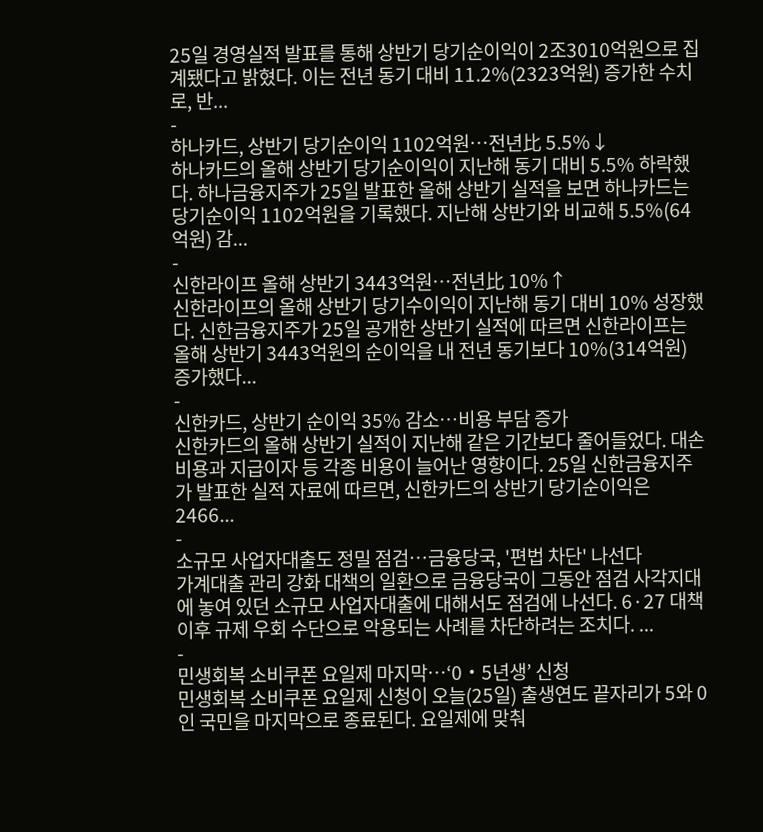25일 경영실적 발표를 통해 상반기 당기순이익이 2조3010억원으로 집계됐다고 밝혔다. 이는 전년 동기 대비 11.2%(2323억원) 증가한 수치로, 반...
-
하나카드, 상반기 당기순이익 1102억원…전년比 5.5%↓
하나카드의 올해 상반기 당기순이익이 지난해 동기 대비 5.5% 하락했다. 하나금융지주가 25일 발표한 올해 상반기 실적을 보면 하나카드는 당기순이익 1102억원을 기록했다. 지난해 상반기와 비교해 5.5%(64억원) 감...
-
신한라이프 올해 상반기 3443억원…전년比 10%↑
신한라이프의 올해 상반기 당기수이익이 지난해 동기 대비 10% 성장했다. 신한금융지주가 25일 공개한 상반기 실적에 따르면 신한라이프는 올해 상반기 3443억원의 순이익을 내 전년 동기보다 10%(314억원) 증가했다...
-
신한카드, 상반기 순이익 35% 감소…비용 부담 증가
신한카드의 올해 상반기 실적이 지난해 같은 기간보다 줄어들었다. 대손비용과 지급이자 등 각종 비용이 늘어난 영향이다. 25일 신한금융지주가 발표한 실적 자료에 따르면, 신한카드의 상반기 당기순이익은 2466...
-
소규모 사업자대출도 정밀 점검…금융당국, '편법 차단' 나선다
가계대출 관리 강화 대책의 일환으로 금융당국이 그동안 점검 사각지대에 놓여 있던 소규모 사업자대출에 대해서도 점검에 나선다. 6·27 대책 이후 규제 우회 수단으로 악용되는 사례를 차단하려는 조치다. ...
-
민생회복 소비쿠폰 요일제 마지막…‘0‧5년생’ 신청
민생회복 소비쿠폰 요일제 신청이 오늘(25일) 출생연도 끝자리가 5와 0인 국민을 마지막으로 종료된다. 요일제에 맞춰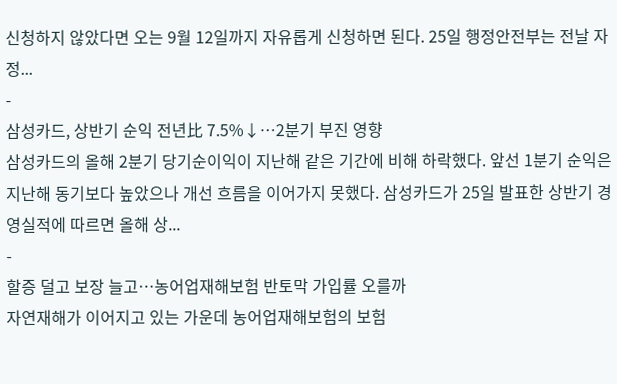신청하지 않았다면 오는 9월 12일까지 자유롭게 신청하면 된다. 25일 행정안전부는 전날 자정...
-
삼성카드, 상반기 순익 전년比 7.5%↓…2분기 부진 영향
삼성카드의 올해 2분기 당기순이익이 지난해 같은 기간에 비해 하락했다. 앞선 1분기 순익은 지난해 동기보다 높았으나 개선 흐름을 이어가지 못했다. 삼성카드가 25일 발표한 상반기 경영실적에 따르면 올해 상...
-
할증 덜고 보장 늘고…농어업재해보험 반토막 가입률 오를까
자연재해가 이어지고 있는 가운데 농어업재해보험의 보험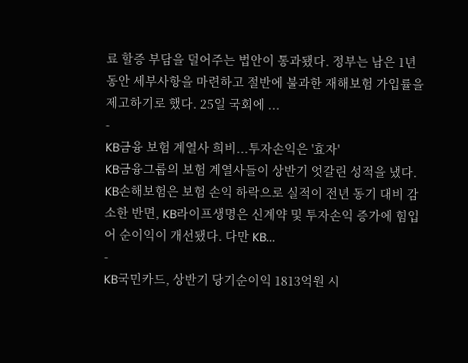료 할증 부담을 덜어주는 법안이 통과됐다. 정부는 남은 1년 동안 세부사항을 마련하고 절반에 불과한 재해보험 가입률을 제고하기로 했다. 25일 국회에 ...
-
KB금융 보험 계열사 희비...투자손익은 '효자'
KB금융그룹의 보험 계열사들이 상반기 엇갈린 성적을 냈다. KB손해보험은 보험 손익 하락으로 실적이 전년 동기 대비 감소한 반면, KB라이프생명은 신계약 및 투자손익 증가에 힘입어 순이익이 개선됐다. 다만 KB...
-
KB국민카드, 상반기 당기순이익 1813억원 시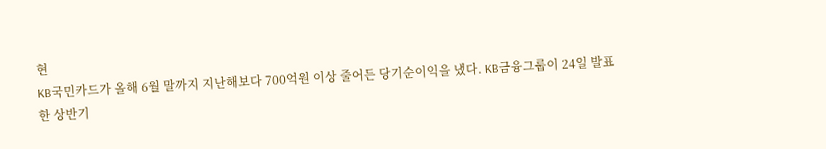현
KB국민카드가 올해 6월 말까지 지난해보다 700억원 이상 줄어든 당기순이익을 냈다. KB금융그룹이 24일 발표한 상반기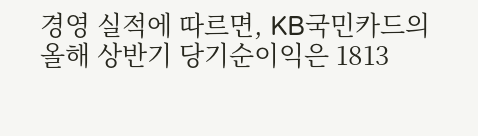경영 실적에 따르면, KB국민카드의 올해 상반기 당기순이익은 1813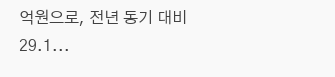억원으로, 전년 동기 대비 29.1...